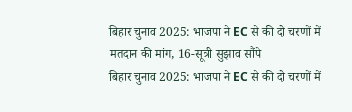बिहार चुनाव 2025: भाजपा ने EC से की दो चरणों में मतदान की मांग, 16-सूत्री सुझाव सौंपे
बिहार चुनाव 2025: भाजपा ने EC से की दो चरणों में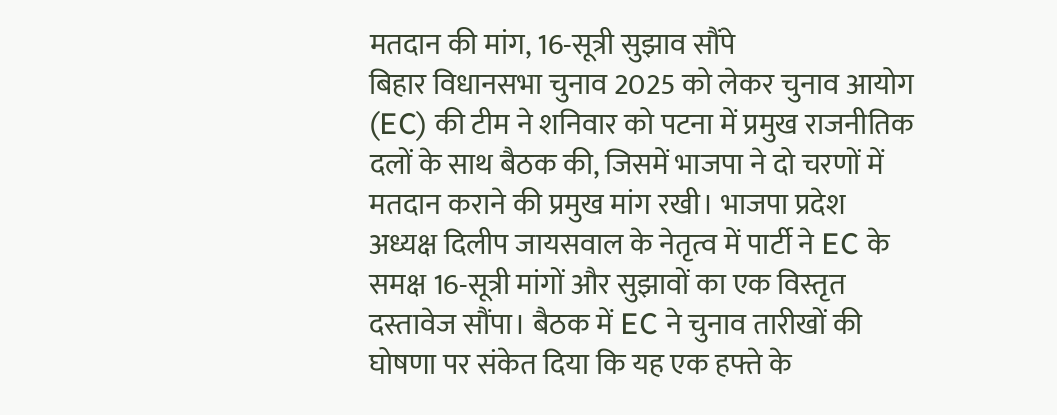मतदान की मांग, 16-सूत्री सुझाव सौंपे
बिहार विधानसभा चुनाव 2025 को लेकर चुनाव आयोग (EC) की टीम ने शनिवार को पटना में प्रमुख राजनीतिक दलों के साथ बैठक की, जिसमें भाजपा ने दो चरणों में मतदान कराने की प्रमुख मांग रखी। भाजपा प्रदेश अध्यक्ष दिलीप जायसवाल के नेतृत्व में पार्टी ने EC के समक्ष 16-सूत्री मांगों और सुझावों का एक विस्तृत दस्तावेज सौंपा। बैठक में EC ने चुनाव तारीखों की घोषणा पर संकेत दिया कि यह एक हफ्ते के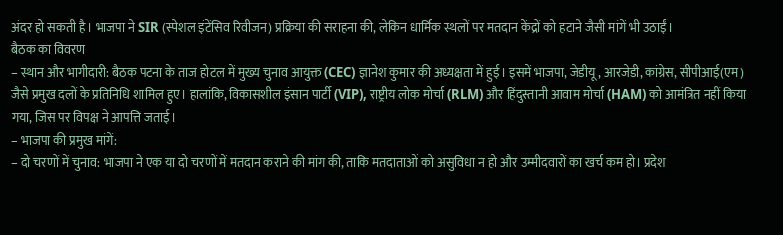अंदर हो सकती है। भाजपा ने SIR (स्पेशल इंटेंसिव रिवीजन) प्रक्रिया की सराहना की, लेकिन धार्मिक स्थलों पर मतदान केंद्रों को हटाने जैसी मांगें भी उठाईं।
बैठक का विवरण
– स्थान और भागीदारी: बैठक पटना के ताज होटल में मुख्य चुनाव आयुक्त (CEC) ज्ञानेश कुमार की अध्यक्षता में हुई। इसमें भाजपा, जेडीयू, आरजेडी, कांग्रेस, सीपीआई(एम) जैसे प्रमुख दलों के प्रतिनिधि शामिल हुए। हालांकि, विकासशील इंसान पार्टी (VIP), राष्ट्रीय लोक मोर्चा (RLM) और हिंदुस्तानी आवाम मोर्चा (HAM) को आमंत्रित नहीं किया गया, जिस पर विपक्ष ने आपत्ति जताई।
– भाजपा की प्रमुख मांगें:
– दो चरणों में चुनाव: भाजपा ने एक या दो चरणों में मतदान कराने की मांग की, ताकि मतदाताओं को असुविधा न हो और उम्मीदवारों का खर्च कम हो। प्रदेश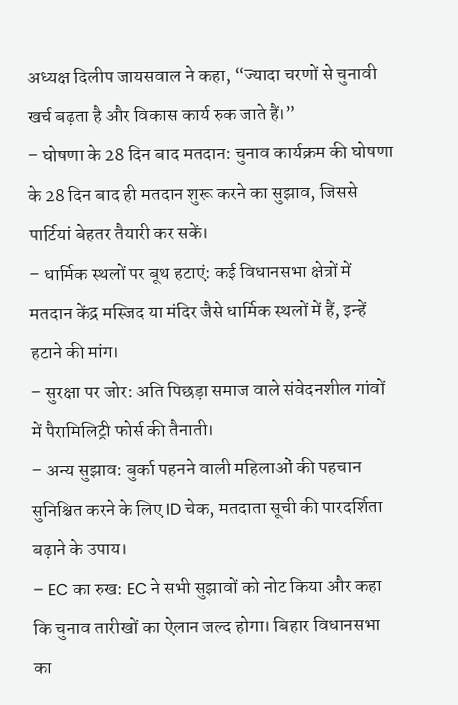अध्यक्ष दिलीप जायसवाल ने कहा, “ज्यादा चरणों से चुनावी खर्च बढ़ता है और विकास कार्य रुक जाते हैं।”
– घोषणा के 28 दिन बाद मतदान: चुनाव कार्यक्रम की घोषणा के 28 दिन बाद ही मतदान शुरू करने का सुझाव, जिससे पार्टियां बेहतर तैयारी कर सकें।
– धार्मिक स्थलों पर बूथ हटाएं: कई विधानसभा क्षेत्रों में मतदान केंद्र मस्जिद या मंदिर जैसे धार्मिक स्थलों में हैं, इन्हें हटाने की मांग।
– सुरक्षा पर जोर: अति पिछड़ा समाज वाले संवेदनशील गांवों में पैरामिलिट्री फोर्स की तैनाती।
– अन्य सुझाव: बुर्का पहनने वाली महिलाओं की पहचान सुनिश्चित करने के लिए ID चेक, मतदाता सूची की पारदर्शिता बढ़ाने के उपाय।
– EC का रुख: EC ने सभी सुझावों को नोट किया और कहा कि चुनाव तारीखों का ऐलान जल्द होगा। बिहार विधानसभा का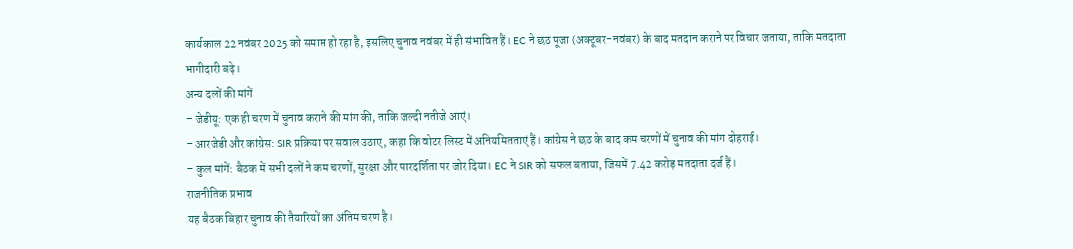कार्यकाल 22 नवंबर 2025 को समाप्त हो रहा है, इसलिए चुनाव नवंबर में ही संभावित हैं। EC ने छठ पूजा (अक्टूबर-नवंबर) के बाद मतदान कराने पर विचार जताया, ताकि मतदाता भागीदारी बढ़े।
अन्य दलों की मांगें
– जेडीयू: एक ही चरण में चुनाव कराने की मांग की, ताकि जल्दी नतीजे आएं।
– आरजेडी और कांग्रेस: SIR प्रक्रिया पर सवाल उठाए, कहा कि वोटर लिस्ट में अनियमितताएं हैं। कांग्रेस ने छठ के बाद कम चरणों में चुनाव की मांग दोहराई।
– कुल मांगें: बैठक में सभी दलों ने कम चरणों, सुरक्षा और पारदर्शिता पर जोर दिया। EC ने SIR को सफल बताया, जिसमें 7.42 करोड़ मतदाता दर्ज हैं।
राजनीतिक प्रभाव
यह बैठक बिहार चुनाव की तैयारियों का अंतिम चरण है।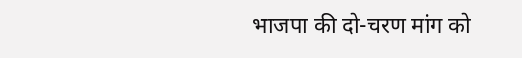भाजपा की दो-चरण मांग को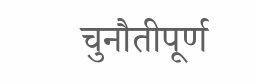चुनौतीपूर्ण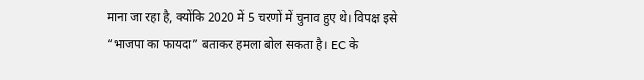माना जा रहा है, क्योंकि 2020 में 5 चरणों में चुनाव हुए थे। विपक्ष इसे “भाजपा का फायदा” बताकर हमला बोल सकता है। EC के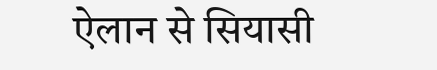ऐलान से सियासी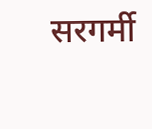सरगर्मी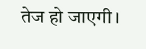तेज हो जाएगी।